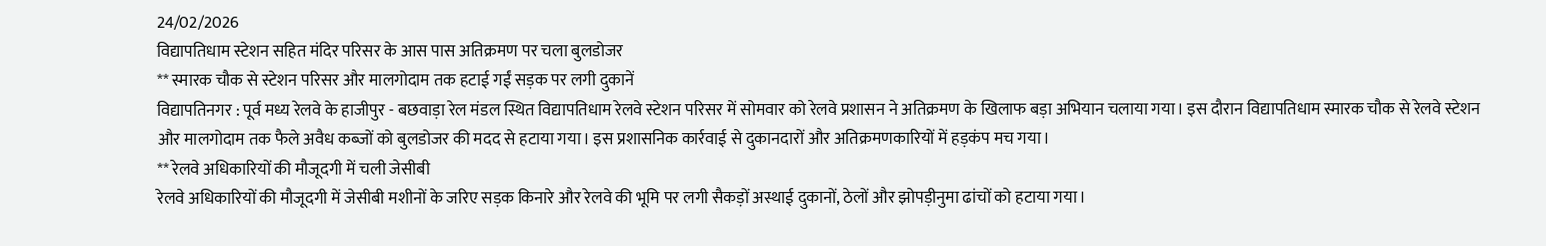24/02/2026
विद्यापतिधाम स्टेशन सहित मंदिर परिसर के आस पास अतिक्रमण पर चला बुलडोजर
** स्मारक चौक से स्टेशन परिसर और मालगोदाम तक हटाई गईं सड़क पर लगी दुकानें
विद्यापतिनगर : पूर्व मध्य रेलवे के हाजीपुर - बछवाड़ा रेल मंडल स्थित विद्यापतिधाम रेलवे स्टेशन परिसर में सोमवार को रेलवे प्रशासन ने अतिक्रमण के खिलाफ बड़ा अभियान चलाया गया। इस दौरान विद्यापतिधाम स्मारक चौक से रेलवे स्टेशन और मालगोदाम तक फैले अवैध कब्जों को बुलडोजर की मदद से हटाया गया। इस प्रशासनिक कार्रवाई से दुकानदारों और अतिक्रमणकारियों में हड़कंप मच गया।
** रेलवे अधिकारियों की मौजूदगी में चली जेसीबी
रेलवे अधिकारियों की मौजूदगी में जेसीबी मशीनों के जरिए सड़क किनारे और रेलवे की भूमि पर लगी सैकड़ों अस्थाई दुकानों, ठेलों और झोपड़ीनुमा ढांचों को हटाया गया।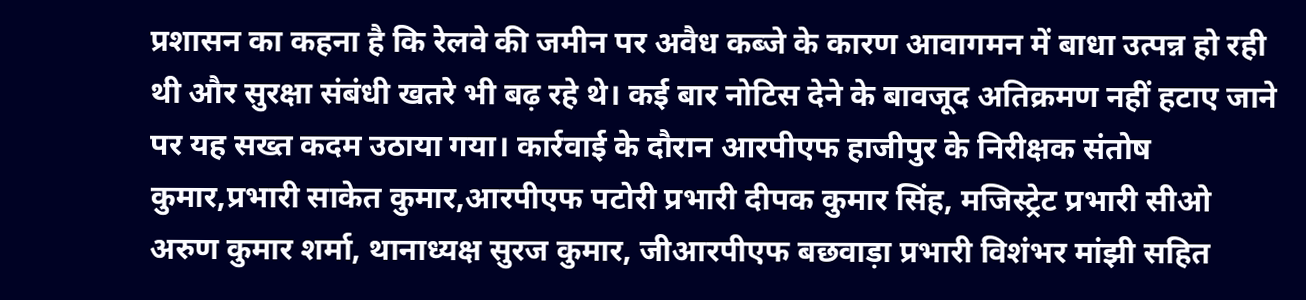प्रशासन का कहना है कि रेलवे की जमीन पर अवैध कब्जे के कारण आवागमन में बाधा उत्पन्न हो रही थी और सुरक्षा संबंधी खतरे भी बढ़ रहे थे। कई बार नोटिस देने के बावजूद अतिक्रमण नहीं हटाए जाने पर यह सख्त कदम उठाया गया। कार्रवाई के दौरान आरपीएफ हाजीपुर के निरीक्षक संतोष कुमार,प्रभारी साकेत कुमार,आरपीएफ पटोरी प्रभारी दीपक कुमार सिंह, मजिस्ट्रेट प्रभारी सीओ अरुण कुमार शर्मा, थानाध्यक्ष सुरज कुमार, जीआरपीएफ बछवाड़ा प्रभारी विशंभर मांझी सहित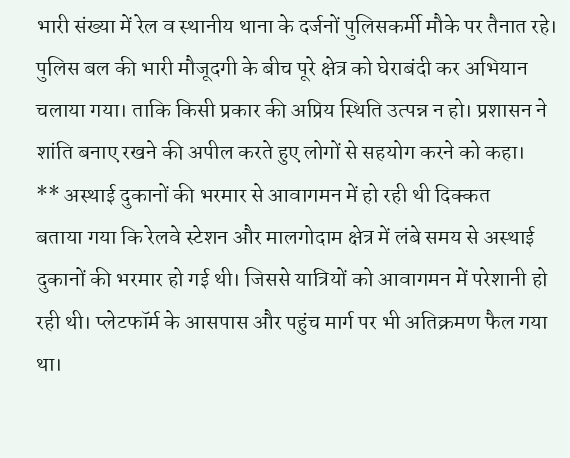भारी संख्या में रेल व स्थानीय थाना के दर्जनों पुलिसकर्मी मौके पर तैनात रहे। पुलिस बल की भारी मौजूदगी के बीच पूरे क्षेत्र को घेराबंदी कर अभियान चलाया गया। ताकि किसी प्रकार की अप्रिय स्थिति उत्पन्न न हो। प्रशासन ने शांति बनाए रखने की अपील करते हुए लोगों से सहयोग करने को कहा।
** अस्थाई दुकानों की भरमार से आवागमन में हो रही थी दिक्कत
बताया गया कि रेलवे स्टेशन और मालगोदाम क्षेत्र में लंबे समय से अस्थाई दुकानों की भरमार हो गई थी। जिससे यात्रियों को आवागमन में परेशानी हो रही थी। प्लेटफॉर्म के आसपास और पहुंच मार्ग पर भी अतिक्रमण फैल गया था।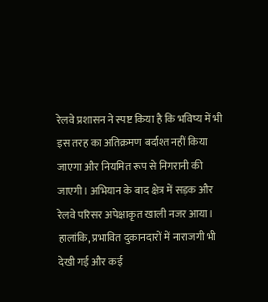रेलवे प्रशासन ने स्पष्ट किया है कि भविष्य में भी इस तरह का अतिक्रमण बर्दाश्त नहीं किया जाएगा और नियमित रूप से निगरानी की जाएगी। अभियान के बाद क्षेत्र में सड़क और रेलवे परिसर अपेक्षाकृत खाली नजर आया। हालांकि, प्रभावित दुकानदारों में नाराजगी भी देखी गई और कई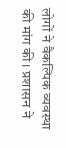लोगों ने वैकल्पिक व्यवस्था की मांग की। प्रशासन ने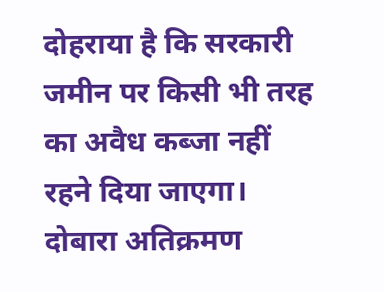दोहराया है कि सरकारी जमीन पर किसी भी तरह का अवैध कब्जा नहीं रहने दिया जाएगा। दोबारा अतिक्रमण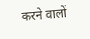करने वालों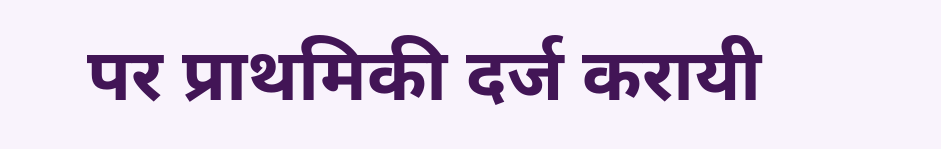पर प्राथमिकी दर्ज करायी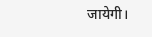जायेगी।